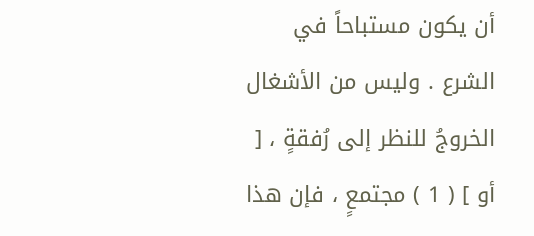أن يكون مستباحاً في الشرع . وليس من الأشغال الخروجُ للنظر إلى رُفقةٍ ، [ أو ] ( 1 ) مجتمعٍ ، فإن هذا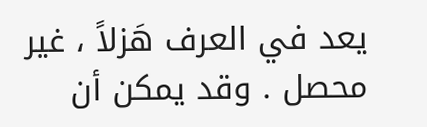يعد في العرف هَزلاً ، غير محصل . وقد يمكن أن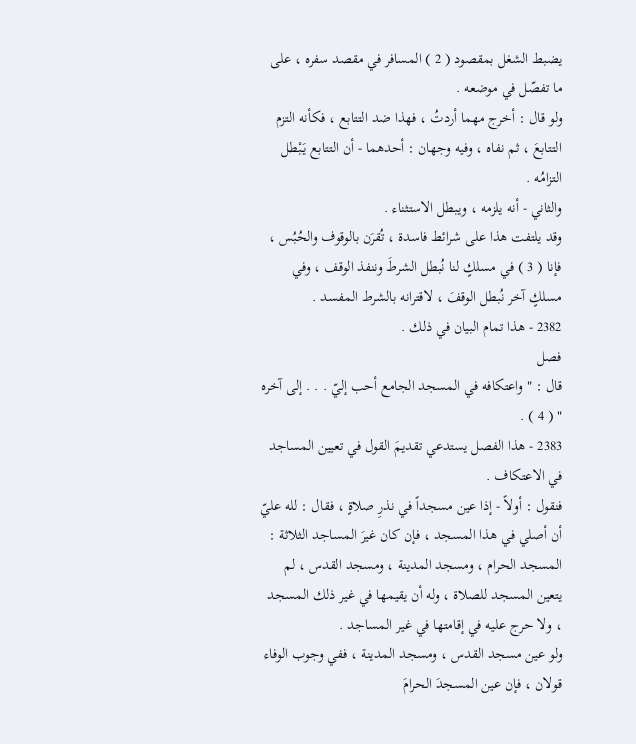يضبط الشغل بمقصود ( 2 ) المسافر في مقصد سفره ، على ما تفصّل في موضعه .
ولو قال : أخرج مهما أردتُ ، فهذا ضد التتابع ، فكأنه التزم التتابعَ ، ثم نفاه ، وفيه وجهان : أحدهما - أن التتابع يَبْطل التزامُه .
والثاني - أنه يلزمه ، ويبطل الاستثناء .
وقد يلتفت هذا على شرائط فاسدة ، تُقرَن بالوقوف والحُبُس ، فإنا ( 3 ) في مسلكٍ لنا نُبطل الشرطَ وننفذ الوقف ، وفي مسلكٍ آخر نُبطل الوقفَ ، لاقترانه بالشرط المفسد .
2382 - هذا تمام البيان في ذلك .
فصل
قال : " واعتكافه في المسجد الجامع أحب إليّ . . . إلى آخره " ( 4 ) .
2383 - هذا الفصل يستدعي تقديمَ القول في تعيين المساجد في الاعتكاف .
فنقول : أولاً - إذا عين مسجداً في نذرِ صلاةٍ ، فقال : لله عليّ أن أصلي في هذا المسجد ، فإن كان غيرَ المساجد الثلاثة : المسجد الحرام ، ومسجد المدينة ، ومسجد القدس ، لم يتعين المسجد للصلاة ، وله أن يقيمها في غير ذلك المسجد ، ولا حرج عليه في إقامتها في غير المساجد .
ولو عين مسجد القدس ، ومسجد المدينة ، ففي وجوب الوفاء قولان ، فإن عين المسجدَ الحرامَ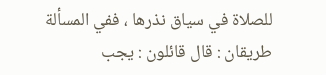للصلاة في سياق نذرها ، ففي المسألة طريقان : قال قائلون : يجب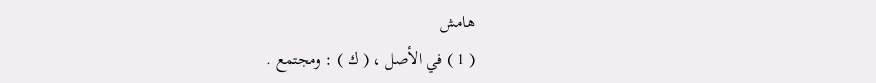هامش
( 1 ) في الأصل ، ( ك ) : ومجتمع .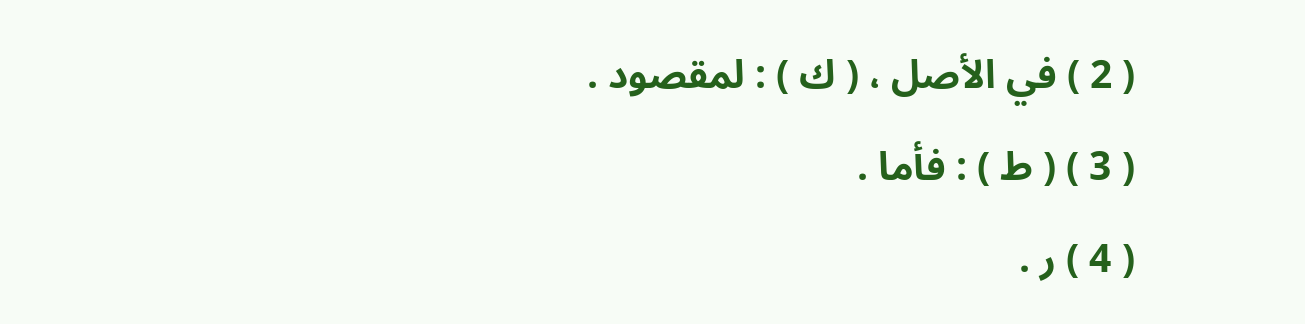( 2 ) في الأصل ، ( ك ) : لمقصود .
( 3 ) ( ط ) : فأما .
( 4 ) ر .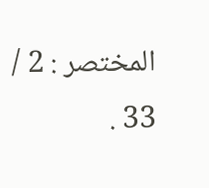المختصر : 2 / 33 .